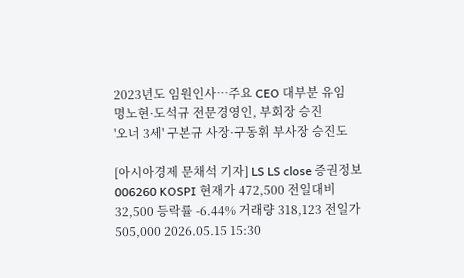2023년도 임원인사…주요 CEO 대부분 유임
명노현·도석규 전문경영인, 부회장 승진
'오너 3세' 구본규 사장·구동휘 부사장 승진도

[아시아경제 문채석 기자] LS LS close 증권정보 006260 KOSPI 현재가 472,500 전일대비 32,500 등락률 -6.44% 거래량 318,123 전일가 505,000 2026.05.15 15:30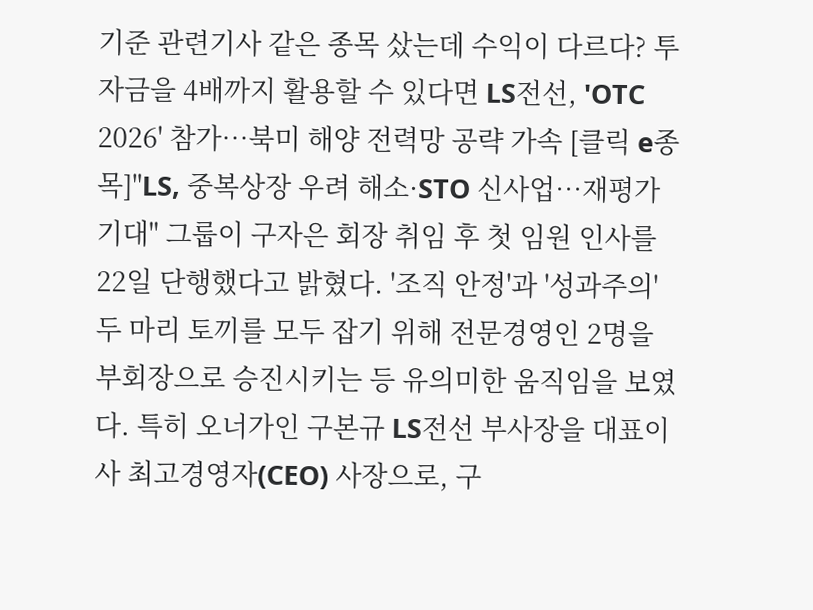기준 관련기사 같은 종목 샀는데 수익이 다르다? 투자금을 4배까지 활용할 수 있다면 LS전선, 'OTC 2026' 참가…북미 해양 전력망 공략 가속 [클릭 e종목]"LS, 중복상장 우려 해소·STO 신사업…재평가 기대" 그룹이 구자은 회장 취임 후 첫 임원 인사를 22일 단행했다고 밝혔다. '조직 안정'과 '성과주의' 두 마리 토끼를 모두 잡기 위해 전문경영인 2명을 부회장으로 승진시키는 등 유의미한 움직임을 보였다. 특히 오너가인 구본규 LS전선 부사장을 대표이사 최고경영자(CEO) 사장으로, 구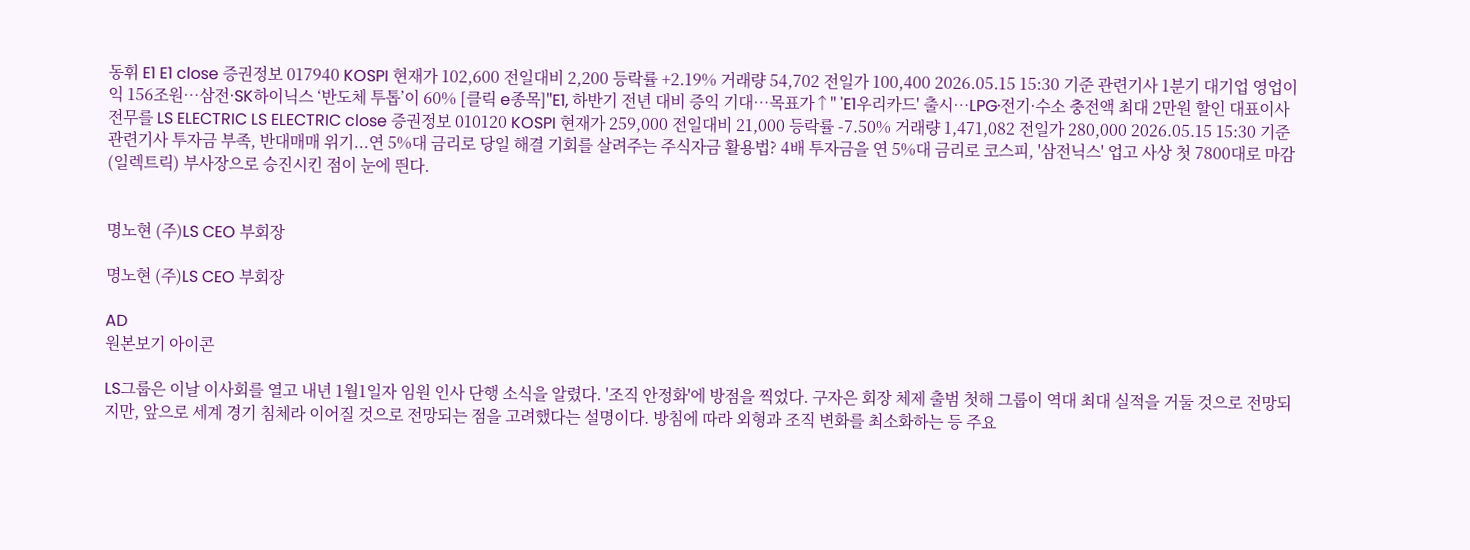동휘 E1 E1 close 증권정보 017940 KOSPI 현재가 102,600 전일대비 2,200 등락률 +2.19% 거래량 54,702 전일가 100,400 2026.05.15 15:30 기준 관련기사 1분기 대기업 영업이익 156조원…삼전·SK하이닉스 ‘반도체 투톱’이 60% [클릭 e종목]"E1, 하반기 전년 대비 증익 기대…목표가↑" 'E1우리카드' 출시…LPG·전기·수소 충전액 최대 2만원 할인 대표이사 전무를 LS ELECTRIC LS ELECTRIC close 증권정보 010120 KOSPI 현재가 259,000 전일대비 21,000 등락률 -7.50% 거래량 1,471,082 전일가 280,000 2026.05.15 15:30 기준 관련기사 투자금 부족, 반대매매 위기...연 5%대 금리로 당일 해결 기회를 살려주는 주식자금 활용법? 4배 투자금을 연 5%대 금리로 코스피, '삼전닉스' 업고 사상 첫 7800대로 마감 (일렉트릭) 부사장으로 승진시킨 점이 눈에 띈다.


명노현 (주)LS CEO 부회장

명노현 (주)LS CEO 부회장

AD
원본보기 아이콘

LS그룹은 이날 이사회를 열고 내년 1월1일자 임원 인사 단행 소식을 알렸다. '조직 안정화'에 방점을 찍었다. 구자은 회장 체제 출범 첫해 그룹이 역대 최대 실적을 거둘 것으로 전망되지만, 앞으로 세계 경기 침체라 이어질 것으로 전망되는 점을 고려했다는 설명이다. 방침에 따라 외형과 조직 변화를 최소화하는 등 주요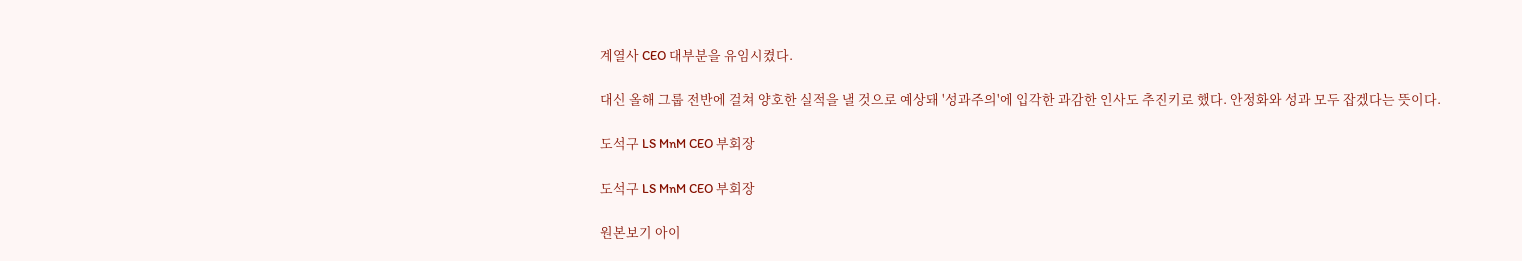계열사 CEO 대부분을 유임시켰다.

대신 올해 그룹 전반에 걸쳐 양호한 실적을 낼 것으로 예상돼 '성과주의'에 입각한 과감한 인사도 추진키로 했다. 안정화와 성과 모두 잡겠다는 뜻이다.

도석구 LS MnM CEO 부회장

도석구 LS MnM CEO 부회장

원본보기 아이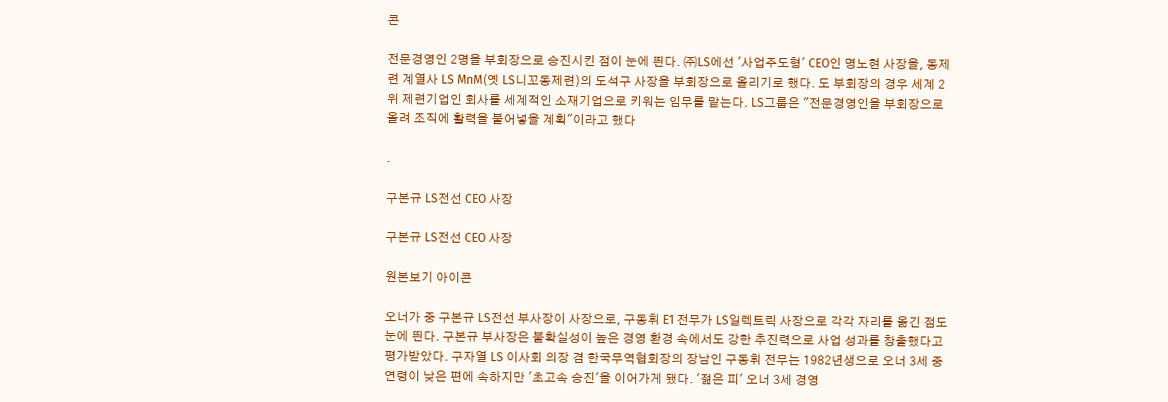콘

전문경영인 2명을 부회장으로 승진시킨 점이 눈에 띈다. ㈜LS에선 '사업주도형' CEO인 명노현 사장을, 동제련 계열사 LS MnM(옛 LS니꼬동제련)의 도석구 사장을 부회장으로 올리기로 했다. 도 부회장의 경우 세계 2위 제련기업인 회사를 세계적인 소재기업으로 키워는 임무를 맡는다. LS그룹은 "전문경영인을 부회장으로 올려 조직에 활력을 불어넣을 계획"이라고 했다

.

구본규 LS전선 CEO 사장

구본규 LS전선 CEO 사장

원본보기 아이콘

오너가 중 구본규 LS전선 부사장이 사장으로, 구동휘 E1 전무가 LS일렉트릭 사장으로 각각 자리를 옮긴 점도 눈에 띈다. 구본규 부사장은 불확실성이 높은 경영 환경 속에서도 강한 추진력으로 사업 성과를 창출했다고 평가받았다. 구자열 LS 이사회 의장 겸 한국무역협회장의 장남인 구동휘 전무는 1982년생으로 오너 3세 중 연령이 낮은 편에 속하지만 '초고속 승진'을 이어가게 됐다. '젊은 피' 오너 3세 경영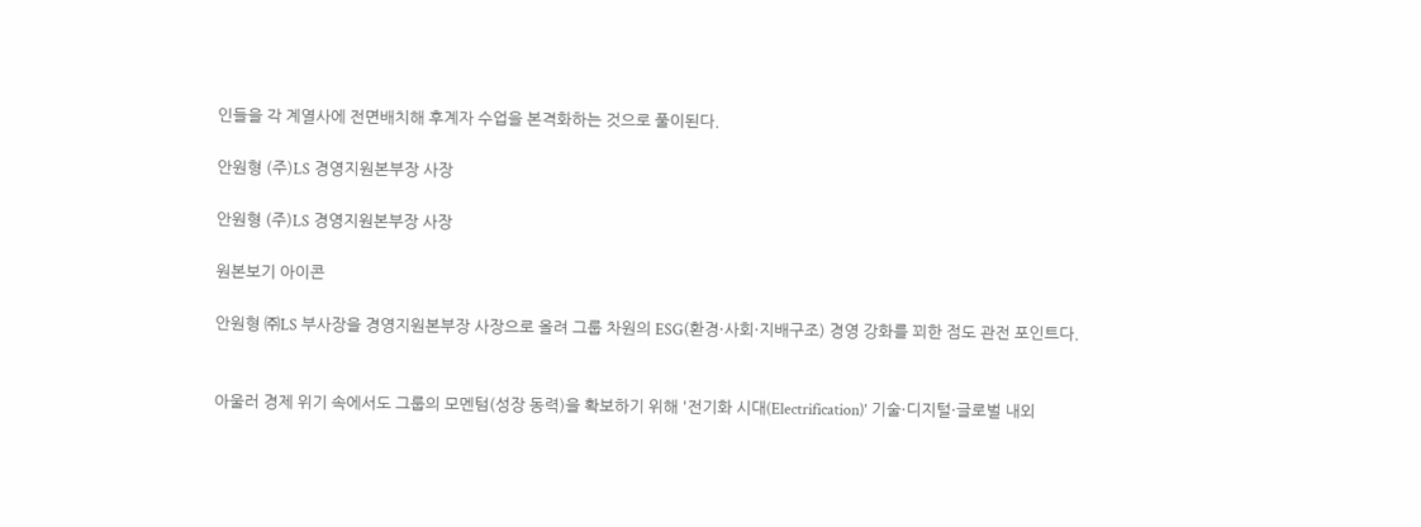인들을 각 계열사에 전면배치해 후계자 수업을 본격화하는 것으로 풀이된다.

안원형 (주)LS 경영지원본부장 사장

안원형 (주)LS 경영지원본부장 사장

원본보기 아이콘

안원형 ㈜LS 부사장을 경영지원본부장 사장으로 올려 그룹 차원의 ESG(환경·사회·지배구조) 경영 강화를 꾀한 점도 관전 포인트다.


아울러 경제 위기 속에서도 그룹의 모멘텀(성장 동력)을 확보하기 위해 '전기화 시대(Electrification)' 기술·디지털·글로벌 내외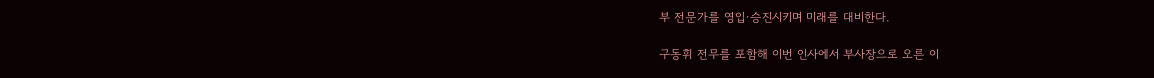부 전문가를 영입·승진시키며 미래를 대비한다.

구동휘 전무를 포함해 이번 인사에서 부사장으로 오른 이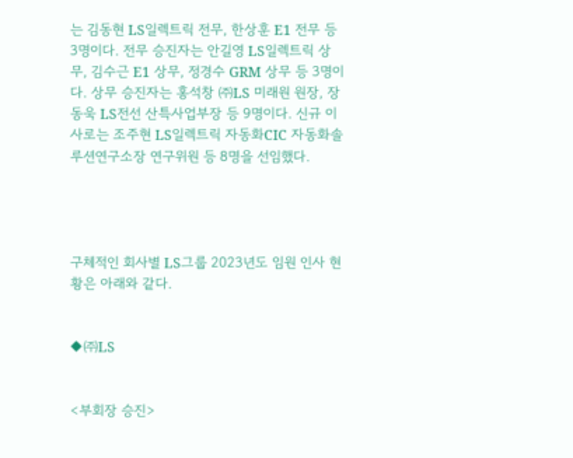는 김동현 LS일렉트릭 전무, 한상훈 E1 전무 등 3명이다. 전무 승진자는 안길영 LS일렉트릭 상무, 김수근 E1 상무, 정경수 GRM 상무 등 3명이다. 상무 승진자는 홍석창 ㈜LS 미래원 원장, 장동욱 LS전선 산특사업부장 등 9명이다. 신규 이사로는 조주현 LS일렉트릭 자동화CIC 자동화솔루션연구소장 연구위원 등 8명을 선임했다.




구체적인 회사별 LS그룹 2023년도 임원 인사 현황은 아래와 같다.


◆㈜LS


<부회장 승진>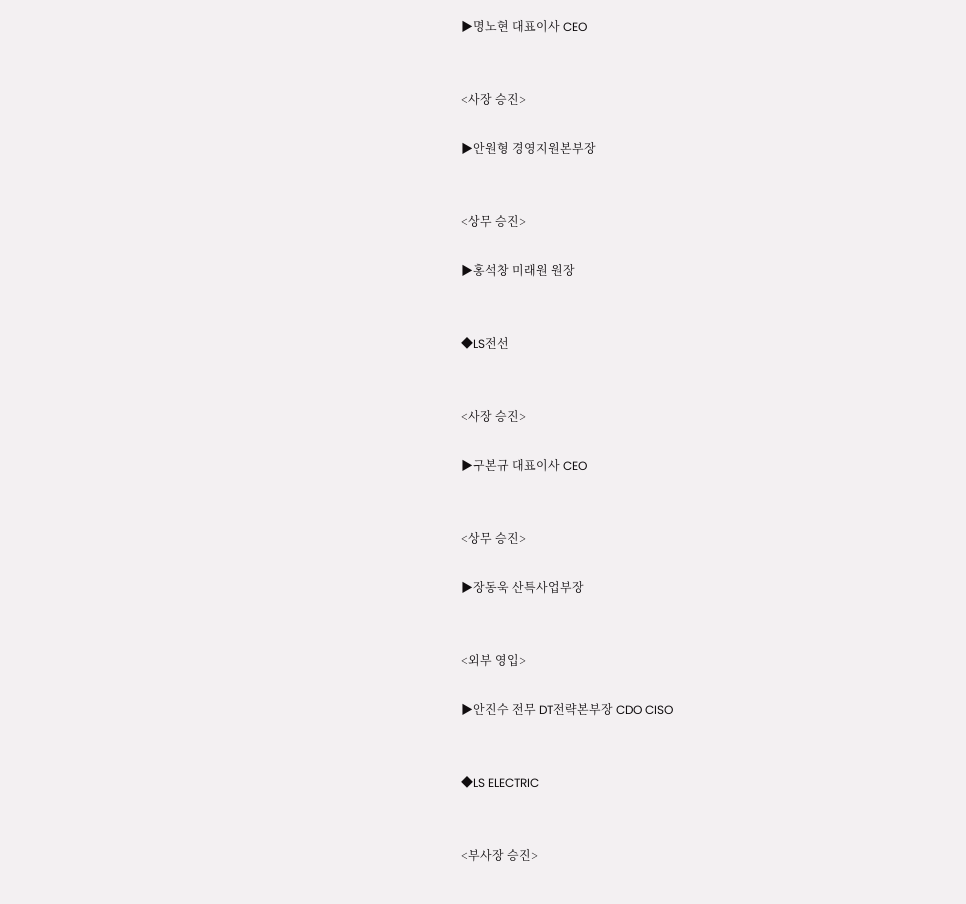▶명노현 대표이사 CEO


<사장 승진>

▶안원형 경영지원본부장


<상무 승진>

▶홍석창 미래원 원장


◆LS전선


<사장 승진>

▶구본규 대표이사 CEO


<상무 승진>

▶장동욱 산특사업부장


<외부 영입>

▶안진수 전무 DT전략본부장 CDO CISO


◆LS ELECTRIC


<부사장 승진>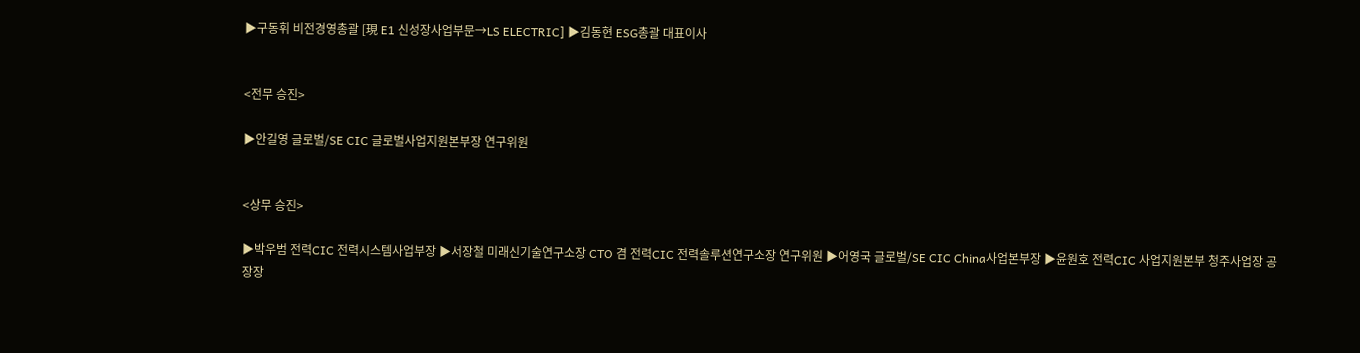▶구동휘 비전경영총괄 [現 E1 신성장사업부문→LS ELECTRIC] ▶김동현 ESG총괄 대표이사


<전무 승진>

▶안길영 글로벌/SE CIC 글로벌사업지원본부장 연구위원


<상무 승진>

▶박우범 전력CIC 전력시스템사업부장 ▶서장철 미래신기술연구소장 CTO 겸 전력CIC 전력솔루션연구소장 연구위원 ▶어영국 글로벌/SE CIC China사업본부장 ▶윤원호 전력CIC 사업지원본부 청주사업장 공장장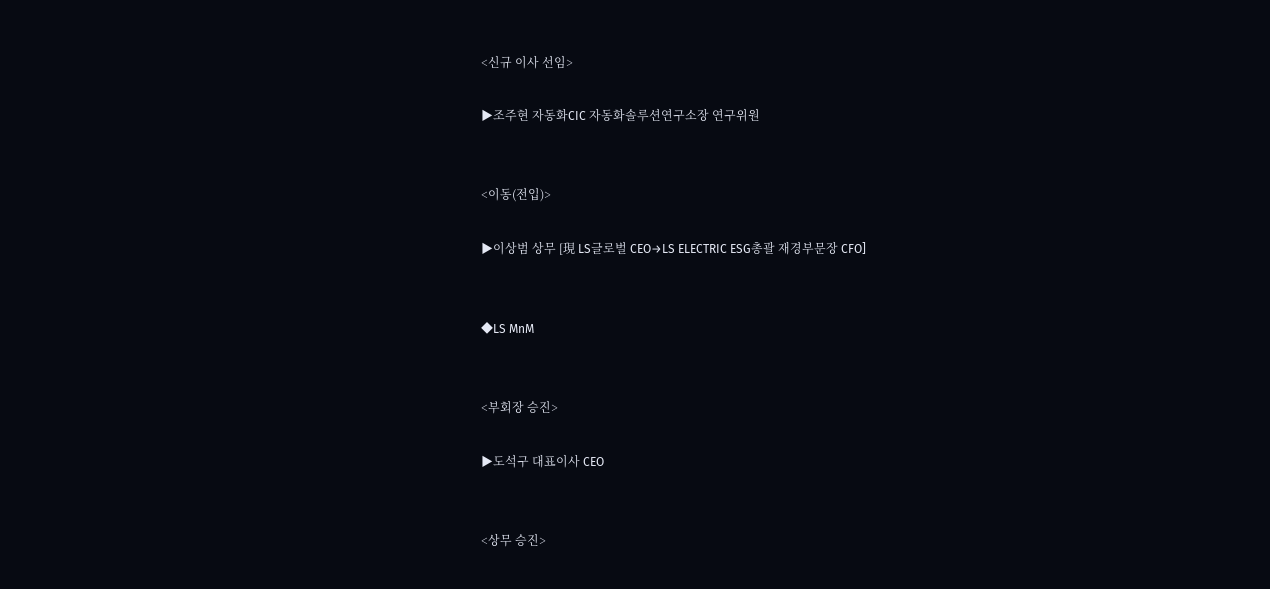<신규 이사 선임>

▶조주현 자동화CIC 자동화솔루션연구소장 연구위원


<이동(전입)>

▶이상범 상무 [現 LS글로벌 CEO→LS ELECTRIC ESG총괄 재경부문장 CFO]


◆LS MnM


<부회장 승진>

▶도석구 대표이사 CEO


<상무 승진>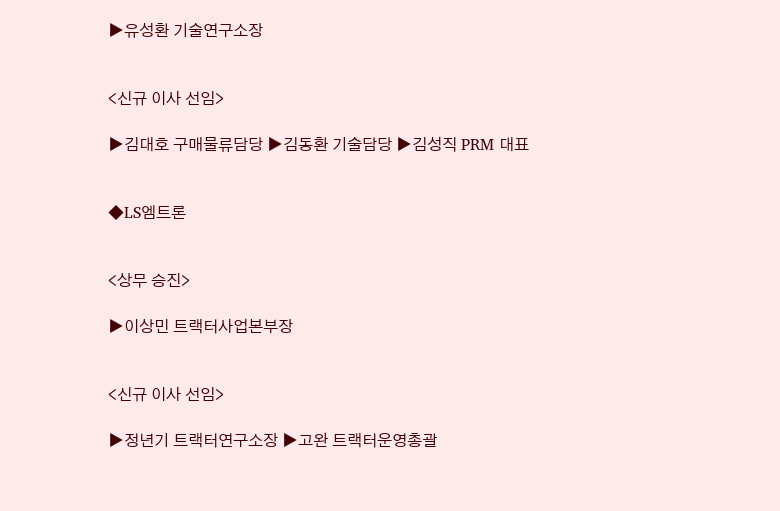▶유성환 기술연구소장


<신규 이사 선임>

▶김대호 구매물류담당 ▶김동환 기술담당 ▶김성직 PRM 대표


◆LS엠트론


<상무 승진>

▶이상민 트랙터사업본부장


<신규 이사 선임>

▶정년기 트랙터연구소장 ▶고완 트랙터운영총괄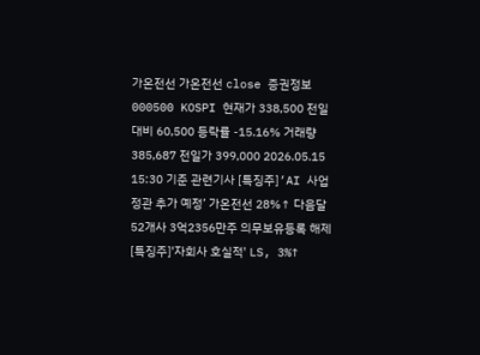가온전선 가온전선 close 증권정보 000500 KOSPI 현재가 338,500 전일대비 60,500 등락률 -15.16% 거래량 385,687 전일가 399,000 2026.05.15 15:30 기준 관련기사 [특징주]‘AI 사업 정관 추가 예정’ 가온전선 28%↑ 다음달 52개사 3억2356만주 의무보유등록 해제 [특징주]'자회사 호실적' LS, 3%↑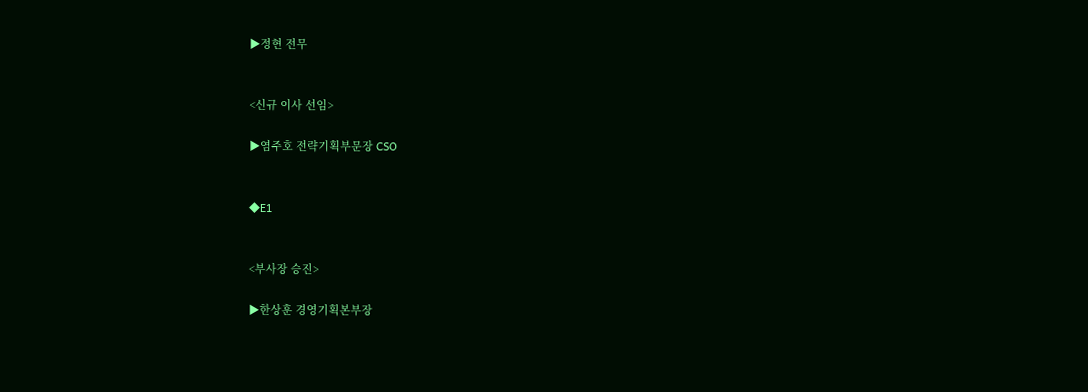▶정현 전무


<신규 이사 선임>

▶염주호 전략기획부문장 CSO


◆E1


<부사장 승진>

▶한상훈 경영기획본부장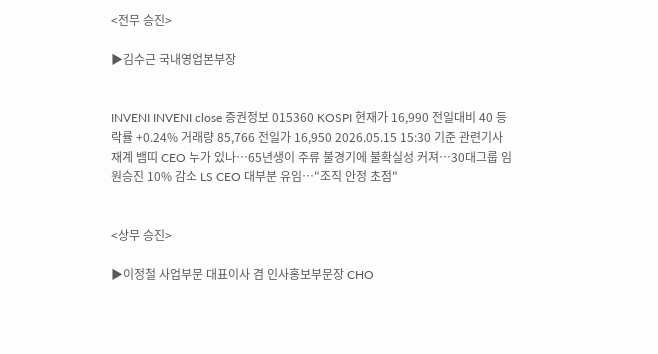<전무 승진>

▶김수근 국내영업본부장


INVENI INVENI close 증권정보 015360 KOSPI 현재가 16,990 전일대비 40 등락률 +0.24% 거래량 85,766 전일가 16,950 2026.05.15 15:30 기준 관련기사 재계 뱀띠 CEO 누가 있나…65년생이 주류 불경기에 불확실성 커져…30대그룹 임원승진 10% 감소 LS CEO 대부분 유임…"조직 안정 초점"


<상무 승진>

▶이정철 사업부문 대표이사 겸 인사홍보부문장 CHO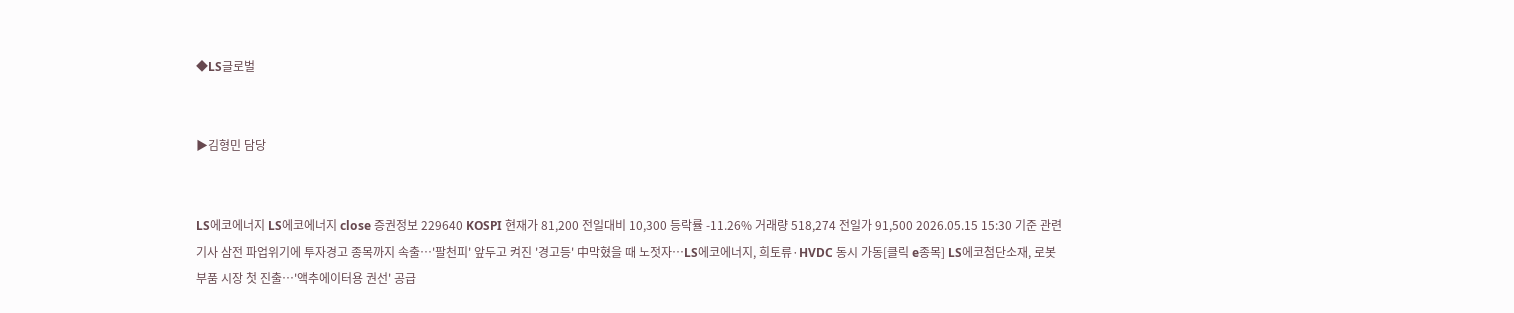◆LS글로벌


▶김형민 담당


LS에코에너지 LS에코에너지 close 증권정보 229640 KOSPI 현재가 81,200 전일대비 10,300 등락률 -11.26% 거래량 518,274 전일가 91,500 2026.05.15 15:30 기준 관련기사 삼전 파업위기에 투자경고 종목까지 속출…'팔천피' 앞두고 켜진 '경고등' 中막혔을 때 노젓자…LS에코에너지, 희토류·HVDC 동시 가동[클릭 e종목] LS에코첨단소재, 로봇 부품 시장 첫 진출…'액추에이터용 권선' 공급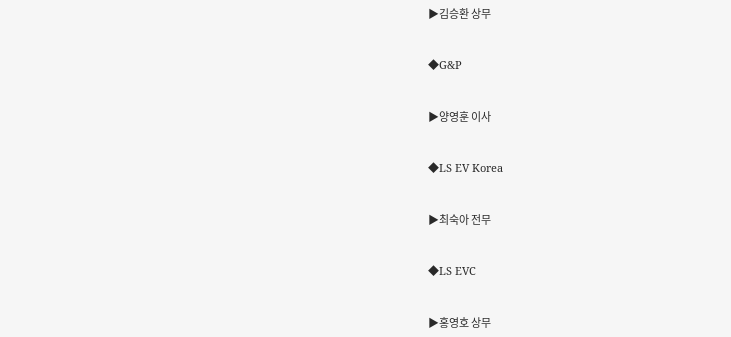▶김승환 상무


◆G&P


▶양영훈 이사


◆LS EV Korea


▶최숙아 전무


◆LS EVC


▶홍영호 상무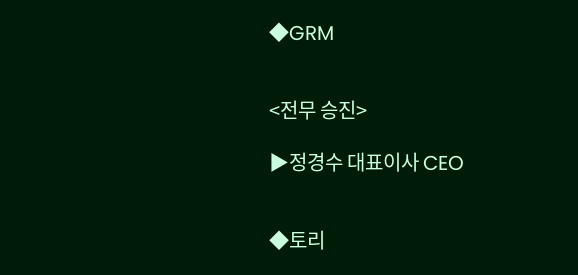◆GRM


<전무 승진>

▶정경수 대표이사 CEO


◆토리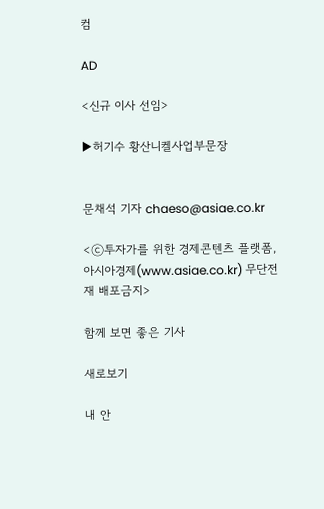컴

AD

<신규 이사 선임>

▶허기수 황산니켈사업부문장


문채석 기자 chaeso@asiae.co.kr

<ⓒ투자가를 위한 경제콘텐츠 플랫폼, 아시아경제(www.asiae.co.kr) 무단전재 배포금지>

함께 보면 좋은 기사

새로보기

내 안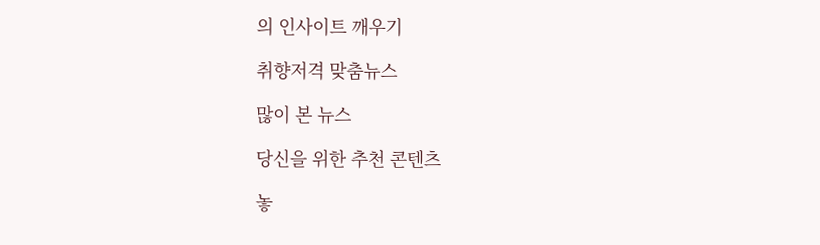의 인사이트 깨우기

취향저격 맞춤뉴스

많이 본 뉴스

당신을 위한 추천 콘텐츠

놓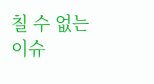칠 수 없는 이슈